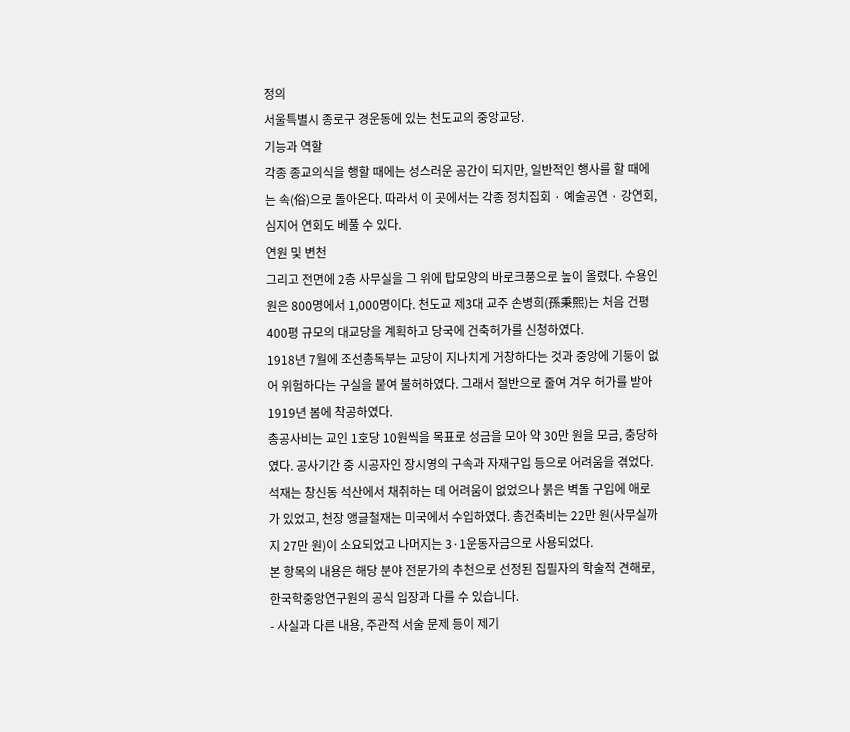정의
서울특별시 종로구 경운동에 있는 천도교의 중앙교당.
기능과 역할
각종 종교의식을 행할 때에는 성스러운 공간이 되지만, 일반적인 행사를 할 때에는 속(俗)으로 돌아온다. 따라서 이 곳에서는 각종 정치집회 · 예술공연 · 강연회, 심지어 연회도 베풀 수 있다.
연원 및 변천
그리고 전면에 2층 사무실을 그 위에 탑모양의 바로크풍으로 높이 올렸다. 수용인원은 800명에서 1,000명이다. 천도교 제3대 교주 손병희(孫秉熙)는 처음 건평 400평 규모의 대교당을 계획하고 당국에 건축허가를 신청하였다.
1918년 7월에 조선총독부는 교당이 지나치게 거창하다는 것과 중앙에 기둥이 없어 위험하다는 구실을 붙여 불허하였다. 그래서 절반으로 줄여 겨우 허가를 받아 1919년 봄에 착공하였다.
총공사비는 교인 1호당 10원씩을 목표로 성금을 모아 약 30만 원을 모금, 충당하였다. 공사기간 중 시공자인 장시영의 구속과 자재구입 등으로 어려움을 겪었다. 석재는 창신동 석산에서 채취하는 데 어려움이 없었으나 붉은 벽돌 구입에 애로가 있었고, 천장 앵글철재는 미국에서 수입하였다. 총건축비는 22만 원(사무실까지 27만 원)이 소요되었고 나머지는 3·1운동자금으로 사용되었다.
본 항목의 내용은 해당 분야 전문가의 추천으로 선정된 집필자의 학술적 견해로, 한국학중앙연구원의 공식 입장과 다를 수 있습니다.
- 사실과 다른 내용, 주관적 서술 문제 등이 제기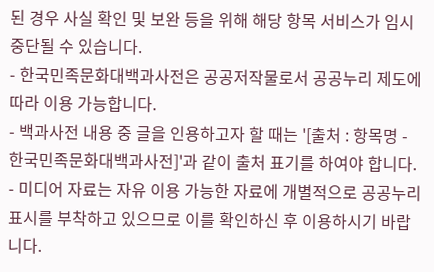된 경우 사실 확인 및 보완 등을 위해 해당 항목 서비스가 임시 중단될 수 있습니다.
- 한국민족문화대백과사전은 공공저작물로서 공공누리 제도에 따라 이용 가능합니다.
- 백과사전 내용 중 글을 인용하고자 할 때는 '[출처 : 항목명 - 한국민족문화대백과사전]'과 같이 출처 표기를 하여야 합니다.
- 미디어 자료는 자유 이용 가능한 자료에 개별적으로 공공누리 표시를 부착하고 있으므로 이를 확인하신 후 이용하시기 바랍니다.